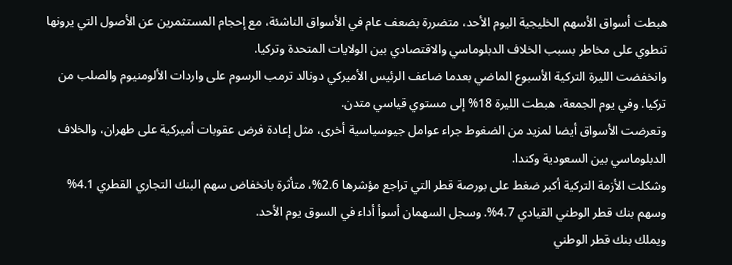هبطت أسواق الأسهم الخليجية اليوم الأحد، متضررة بضعف عام في الأسواق الناشئة، مع إحجام المستثمرين عن الأصول التي يرونها تنطوي على مخاطر بسبب الخلاف الدبلوماسي والاقتصادي بين الولايات المتحدة وتركيا.
وانخفضت الليرة التركية الأسبوع الماضي بعدما ضاعف الرئيس الأميركي دونالد ترمب الرسوم على واردات الألومنيوم والصلب من تركيا. وفي يوم الجمعة، هبطت الليرة 18% إلى مستوي قياسي متدن.
وتعرضت الأسواق أيضا لمزيد من الضغوط جراء عوامل جيوسياسية أخرى، مثل إعادة فرض عقوبات أميركية على طهران، والخلاف الدبلوماسي بين السعودية وكندا.
وشكلت الأزمة التركية أكبر ضغط على بورصة قطر التي تراجع مؤشرها 2.6%، متأثرة بانخفاض سهم البنك التجاري القطري 4.1% وسهم بنك قطر الوطني القيادي 4.7%. وسجل السهمان أسوأ أداء في السوق يوم الأحد.
ويملك بنك قطر الوطني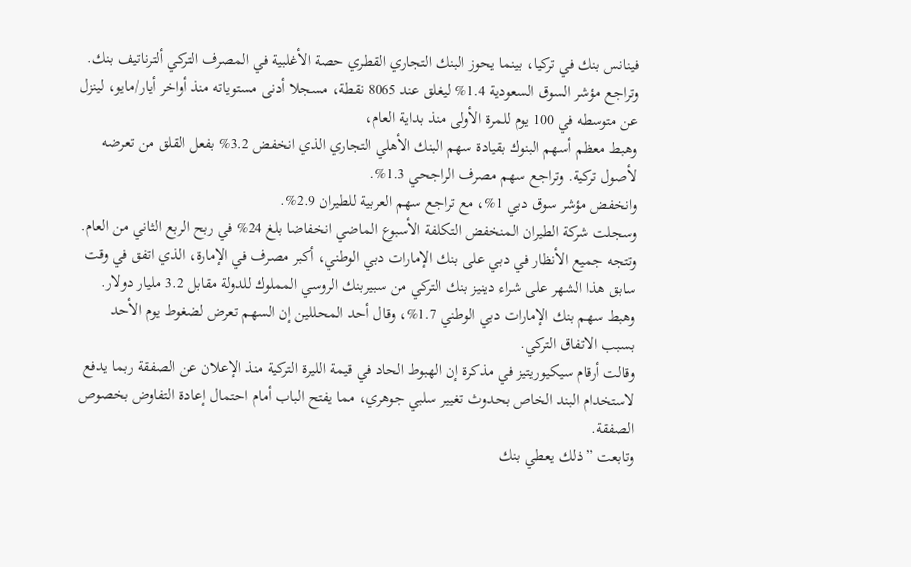فينانس بنك في تركيا، بينما يحوز البنك التجاري القطري حصة الأغلبية في المصرف التركي ألترناتيف بنك.
وتراجع مؤشر السوق السعودية 1.4% ليغلق عند 8065 نقطة، مسجلا أدنى مستوياته منذ أواخر أيار/مايو، لينزل عن متوسطه في 100 يوم للمرة الأولى منذ بداية العام،
وهبط معظم أسهم البنوك بقيادة سهم البنك الأهلي التجاري الذي انخفض 3.2% بفعل القلق من تعرضه لأصول تركية. وتراجع سهم مصرف الراجحي 1.3%.
وانخفض مؤشر سوق دبي 1%، مع تراجع سهم العربية للطيران 2.9%.
وسجلت شركة الطيران المنخفض التكلفة الأسبوع الماضي انخفاضا بلغ 24% في ربح الربع الثاني من العام.
وتتجه جميع الأنظار في دبي على بنك الإمارات دبي الوطني، أكبر مصرف في الإمارة، الذي اتفق في وقت سابق هذا الشهر على شراء دينيز بنك التركي من سبيربنك الروسي المملوك للدولة مقابل 3.2 مليار دولار.
وهبط سهم بنك الإمارات دبي الوطني 1.7%، وقال أحد المحللين إن السهم تعرض لضغوط يوم الأحد بسبب الاتفاق التركي.
وقالت أرقام سيكيوريتيز في مذكرة إن الهبوط الحاد في قيمة الليرة التركية منذ الإعلان عن الصفقة ربما يدفع لاستخدام البند الخاص بحدوث تغيير سلبي جوهري، مما يفتح الباب أمام احتمال إعادة التفاوض بخصوص الصفقة.
وتابعت ”ذلك يعطي بنك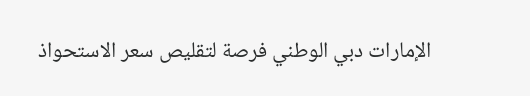الإمارات دبي الوطني فرصة لتقليص سعر الاستحواذ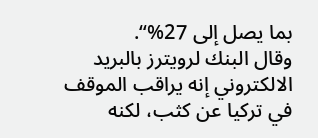بما يصل إلى 27%“.
وقال البنك لرويترز بالبريد الالكتروني إنه يراقب الموقف في تركيا عن كثب، لكنه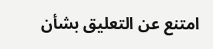امتنع عن التعليق بشأن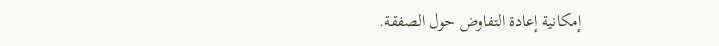إمكانية إعادة التفاوض حول الصفقة.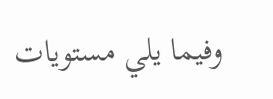وفيما يلي مستويات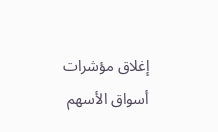إغلاق مؤشرات أسواق الأسهم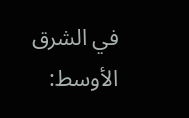في الشرق الأوسط: